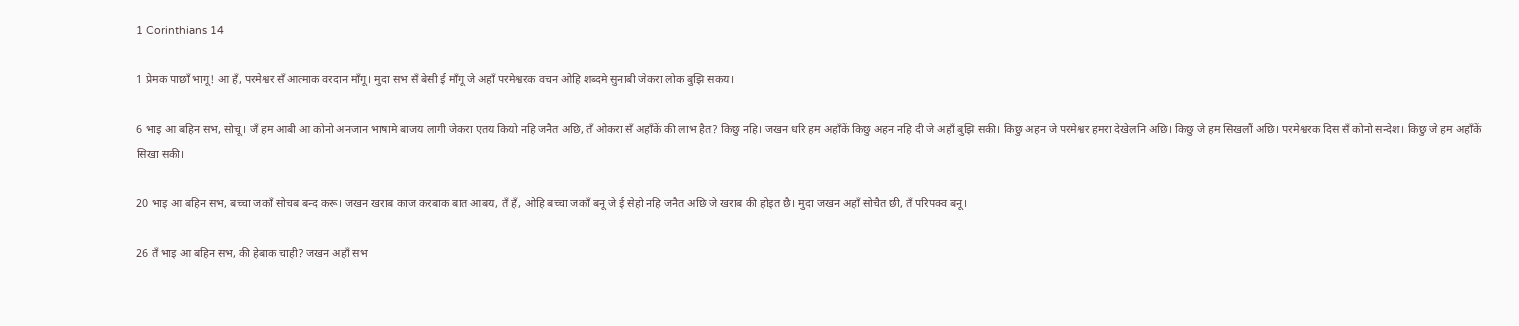1 Corinthians 14

1 प्रेमक पाछाँ भागू! आ हँ, परमेश्वर सँ आत्माक वरदान माँगू। मुदा सभ सँ बेसी ई माँगू जे अहाँ परमेश्वरक वचन ओहि शब्दमे सुनाबी जेकरा लोक बुझि सकय।

6 भाइ आ बहिन सभ, सोचू। जँ हम आबी आ कोनो अनजान भाषामे बाजय लागी जेकरा एतय कियो नहि जनैत अछि, तँ ओकरा सँ अहाँकें की लाभ हैत? किछु नहि। जखन धरि हम अहाँकें किछु अहन नहि दी जे अहाँ बुझि सकी। किछु अहन जे परमेश्वर हमरा देखेलनि अछि। किछु जे हम सिखलौं अछि। परमेश्वरक दिस सँ कोनो सन्देश। किछु जे हम अहाँकें सिखा सकी।

20 भाइ आ बहिन सभ, बच्चा जकाँ सोचब बन्द करू। जखन खराब काज करबाक बात आबय, तँ हँ, ओहि बच्चा जकाँ बनू जे ई सेहो नहि जनैत अछि जे खराब की होइत छै। मुदा जखन अहाँ सोचैत छी, तँ परिपक्व बनू।

26 तँ भाइ आ बहिन सभ, की हेबाक चाही? जखन अहाँ सभ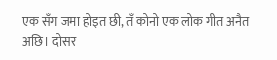एक सँग जमा होइत छी, तँ कोनो एक लोक गीत अनैत अछि। दोसर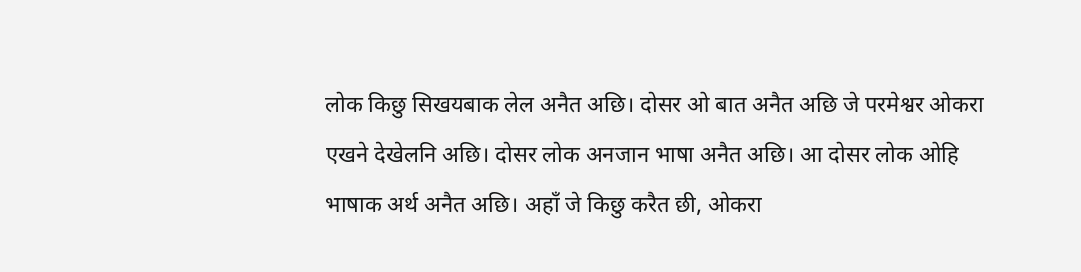लोक किछु सिखयबाक लेल अनैत अछि। दोसर ओ बात अनैत अछि जे परमेश्वर ओकरा एखने देखेलनि अछि। दोसर लोक अनजान भाषा अनैत अछि। आ दोसर लोक ओहि भाषाक अर्थ अनैत अछि। अहाँ जे किछु करैत छी, ओकरा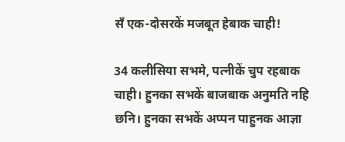सँ एक-दोसरकें मजबूत हेबाक चाही!

34 कलीसिया सभमे, पत्नीकें चुप रहबाक चाही। हुनका सभकें बाजबाक अनुमति नहि छनि। हुनका सभकें अप्पन पाहुनक आज्ञा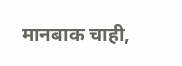मानबाक चाही,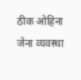ठीक ओहिना जेना व्यवस्था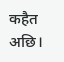कहैत अछि।